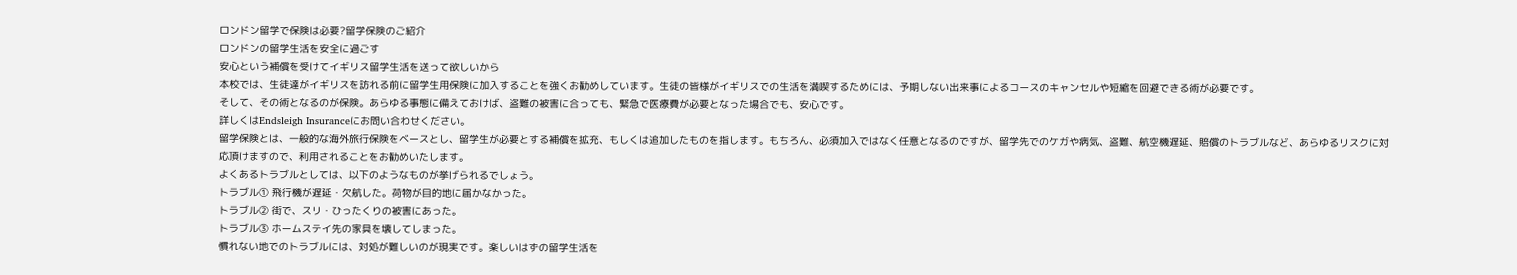ロンドン留学で保険は必要?留学保険のご紹介
ロンドンの留学生活を安全に過ごす
安心という補償を受けてイギリス留学生活を送って欲しいから
本校では、⽣徒達がイギリスを訪れる前に留学⽣⽤保険に加⼊することを強くお勧めしています。⽣徒の皆様がイギリスでの⽣活を満喫するためには、予期しない出来事によるコースのキャンセルや短縮を回避できる術が必要です。
そして、その術となるのが保険。あらゆる事態に備えておけば、盗難の被害に合っても、緊急で医療費が必要となった場合でも、安⼼です。
詳しくはEndsleigh Insuranceにお問い合わせください。
留学保険とは、⼀般的な海外旅⾏保険をベースとし、留学⽣が必要とする補償を拡充、もしくは追加したものを指します。もちろん、必須加⼊ではなく任意となるのですが、留学先でのケガや病気、盗難、航空機遅延、賠償のトラブルなど、あらゆるリスクに対応頂けますので、利⽤されることをお勧めいたします。
よくあるトラブルとしては、以下のようなものが挙げられるでしょう。
トラブル① ⾶⾏機が遅延・⽋航した。荷物が⽬的地に届かなかった。
トラブル② 街で、スリ・ひったくりの被害にあった。
トラブル③ ホームステイ先の家具を壊してしまった。
慣れない地でのトラブルには、対処が難しいのが現実です。楽しいはずの留学⽣活を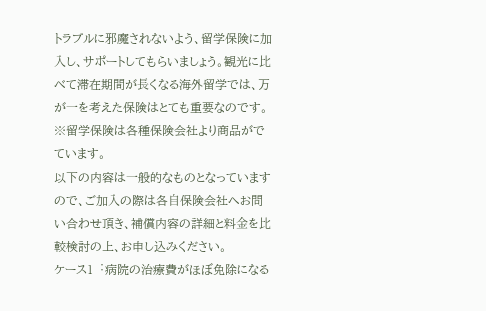トラブルに邪魔されないよう、留学保険に加⼊し、サポートしてもらいましょう。観光に⽐べて滞在期間が⻑くなる海外留学では、万が⼀を考えた保険はとても重要なのです。
※留学保険は各種保険会社より商品がでています。
以下の内容は⼀般的なものとなっていますので、ご加⼊の際は各⾃保険会社へお問い合わせ頂き、補償内容の詳細と料⾦を⽐較検討の上、お申し込みください。
ケース1︓病院の治療費がほぼ免除になる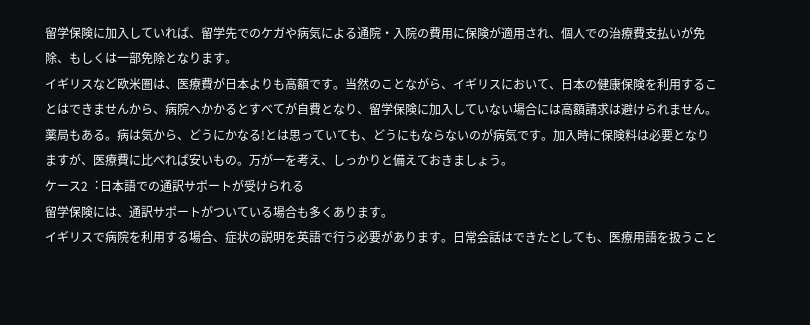留学保険に加⼊していれば、留学先でのケガや病気による通院・⼊院の費⽤に保険が適⽤され、個⼈での治療費⽀払いが免除、もしくは⼀部免除となります。
イギリスなど欧⽶圏は、医療費が⽇本よりも⾼額です。当然のことながら、イギリスにおいて、⽇本の健康保険を利⽤することはできませんから、病院へかかるとすべてが⾃費となり、留学保険に加⼊していない場合には⾼額請求は避けられません。
薬局もある。病は気から、どうにかなる!とは思っていても、どうにもならないのが病気です。加⼊時に保険料は必要となりますが、医療費に⽐べれば安いもの。万が⼀を考え、しっかりと備えておきましょう。
ケース2︓⽇本語での通訳サポートが受けられる
留学保険には、通訳サポートがついている場合も多くあります。
イギリスで病院を利⽤する場合、症状の説明を英語で⾏う必要があります。⽇常会話はできたとしても、医療⽤語を扱うこと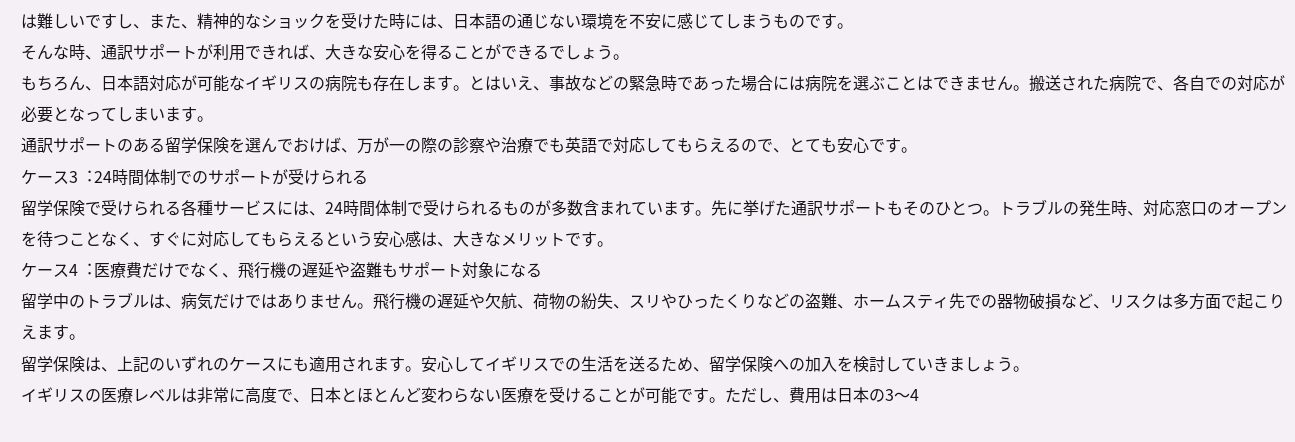は難しいですし、また、精神的なショックを受けた時には、⽇本語の通じない環境を不安に感じてしまうものです。
そんな時、通訳サポートが利⽤できれば、⼤きな安⼼を得ることができるでしょう。
もちろん、⽇本語対応が可能なイギリスの病院も存在します。とはいえ、事故などの緊急時であった場合には病院を選ぶことはできません。搬送された病院で、各⾃での対応が必要となってしまいます。
通訳サポートのある留学保険を選んでおけば、万が⼀の際の診察や治療でも英語で対応してもらえるので、とても安⼼です。
ケース3︓24時間体制でのサポートが受けられる
留学保険で受けられる各種サービスには、24時間体制で受けられるものが多数含まれています。先に挙げた通訳サポートもそのひとつ。トラブルの発⽣時、対応窓⼝のオープンを待つことなく、すぐに対応してもらえるという安⼼感は、⼤きなメリットです。
ケース4︓医療費だけでなく、⾶⾏機の遅延や盗難もサポート対象になる
留学中のトラブルは、病気だけではありません。⾶⾏機の遅延や⽋航、荷物の紛失、スリやひったくりなどの盗難、ホームスティ先での器物破損など、リスクは多⽅⾯で起こりえます。
留学保険は、上記のいずれのケースにも適⽤されます。安⼼してイギリスでの⽣活を送るため、留学保険への加⼊を検討していきましょう。
イギリスの医療レベルは⾮常に⾼度で、⽇本とほとんど変わらない医療を受けることが可能です。ただし、費⽤は⽇本の3〜4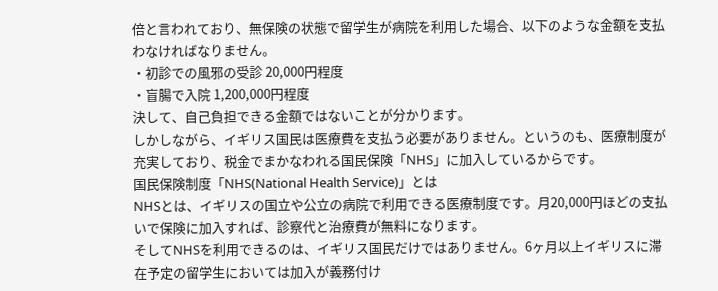倍と⾔われており、無保険の状態で留学⽣が病院を利⽤した場合、以下のような⾦額を⽀払わなければなりません。
・初診での⾵邪の受診 20,000円程度
・盲腸で⼊院 1,200,000円程度
決して、⾃⼰負担できる⾦額ではないことが分かります。
しかしながら、イギリス国⺠は医療費を⽀払う必要がありません。というのも、医療制度が充実しており、税⾦でまかなわれる国⺠保険「NHS」に加⼊しているからです。
国⺠保険制度「NHS(National Health Service)」とは
NHSとは、イギリスの国⽴や公⽴の病院で利⽤できる医療制度です。⽉20,000円ほどの⽀払いで保険に加⼊すれば、診察代と治療費が無料になります。
そしてNHSを利⽤できるのは、イギリス国⺠だけではありません。6ヶ⽉以上イギリスに滞在予定の留学⽣においては加⼊が義務付け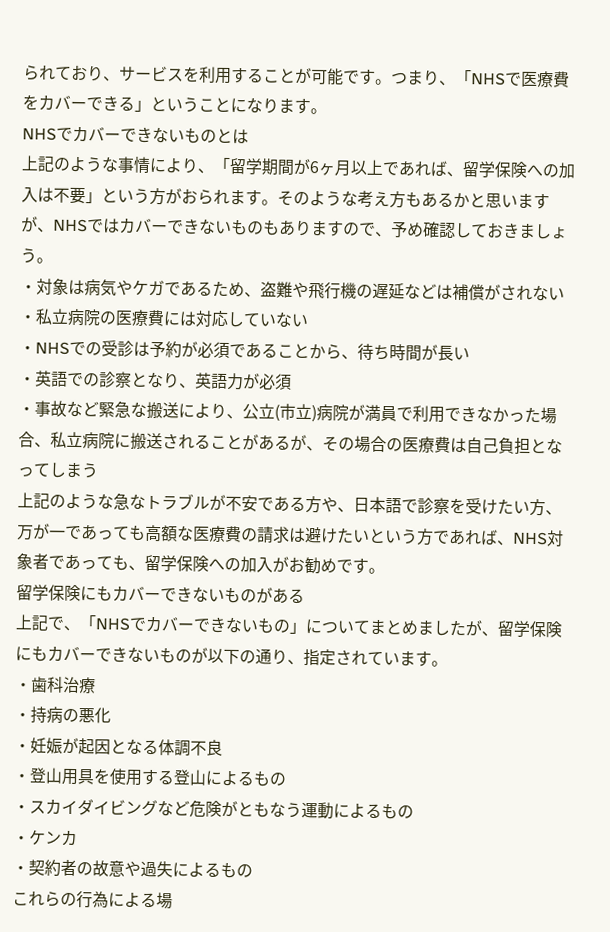られており、サービスを利⽤することが可能です。つまり、「NHSで医療費をカバーできる」ということになります。
NHSでカバーできないものとは
上記のような事情により、「留学期間が6ヶ⽉以上であれば、留学保険への加⼊は不要」という⽅がおられます。そのような考え⽅もあるかと思いますが、NHSではカバーできないものもありますので、予め確認しておきましょう。
・対象は病気やケガであるため、盗難や⾶⾏機の遅延などは補償がされない
・私⽴病院の医療費には対応していない
・NHSでの受診は予約が必須であることから、待ち時間が⻑い
・英語での診察となり、英語⼒が必須
・事故など緊急な搬送により、公⽴(市⽴)病院が満員で利⽤できなかった場合、私⽴病院に搬送されることがあるが、その場合の医療費は⾃⼰負担となってしまう
上記のような急なトラブルが不安である⽅や、⽇本語で診察を受けたい⽅、万が⼀であっても⾼額な医療費の請求は避けたいという⽅であれば、NHS対象者であっても、留学保険への加⼊がお勧めです。
留学保険にもカバーできないものがある
上記で、「NHSでカバーできないもの」についてまとめましたが、留学保険にもカバーできないものが以下の通り、指定されています。
・⻭科治療
・持病の悪化
・妊娠が起因となる体調不良
・登⼭⽤具を使⽤する登⼭によるもの
・スカイダイビングなど危険がともなう運動によるもの
・ケンカ
・契約者の故意や過失によるもの
これらの⾏為による場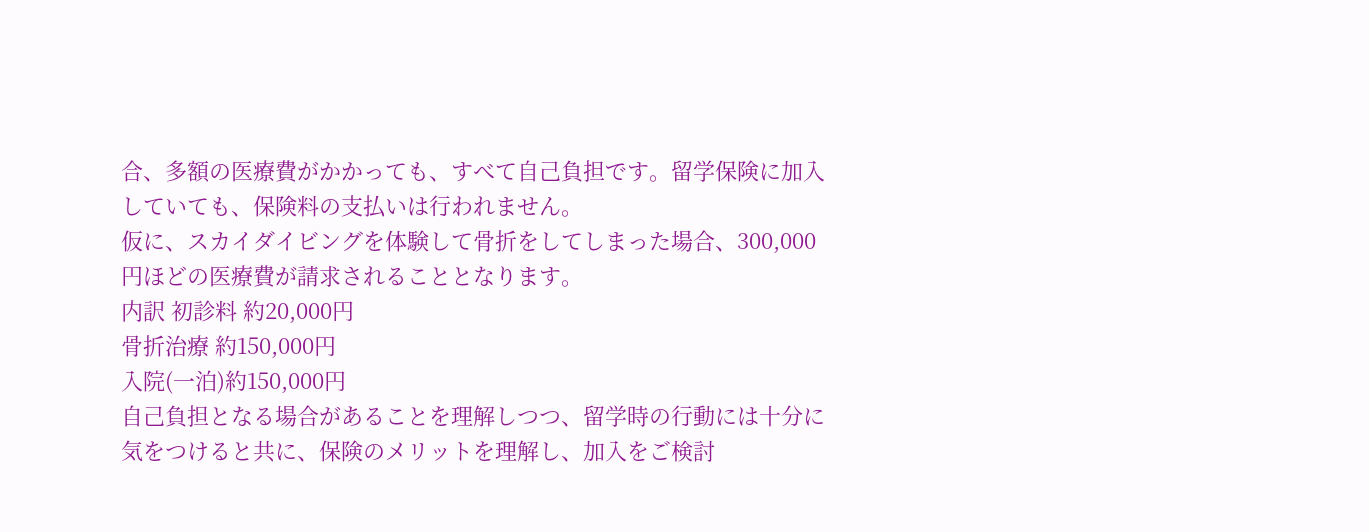合、多額の医療費がかかっても、すべて⾃⼰負担です。留学保険に加⼊していても、保険料の⽀払いは⾏われません。
仮に、スカイダイビングを体験して⾻折をしてしまった場合、300,000円ほどの医療費が請求されることとなります。
内訳 初診料 約20,000円
⾻折治療 約150,000円
⼊院(⼀泊)約150,000円
⾃⼰負担となる場合があることを理解しつつ、留学時の⾏動には⼗分に気をつけると共に、保険のメリットを理解し、加⼊をご検討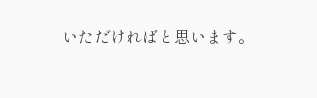いただければと思います。